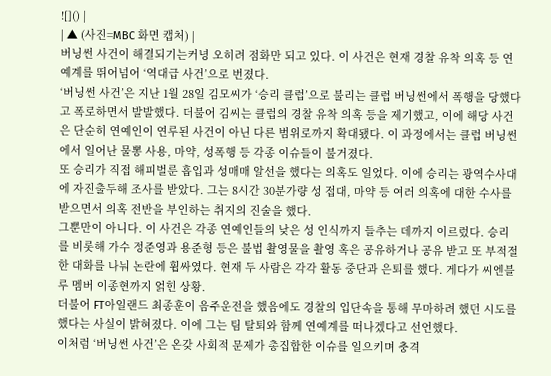![]() |
| ▲ (사진=MBC 화면 캡처) |
버닝썬 사건이 해결되기는커녕 오히려 점화만 되고 있다. 이 사건은 현재 경찰 유착 의혹 등 연예계를 뛰어넘어 ‘역대급 사건’으로 번졌다.
‘버닝썬 사건’은 지난 1월 28일 김모씨가 ‘승리 클럽’으로 불리는 클럽 버닝썬에서 폭행을 당했다고 폭로하면서 발발했다. 더불어 김씨는 클럽의 경찰 유착 의혹 등을 제기했고, 이에 해당 사건은 단순히 연예인이 연루된 사건이 아닌 다른 범위로까지 확대됐다. 이 과정에서는 클럽 버닝썬에서 일어난 물뽕 사용, 마약, 성폭행 등 각종 이슈들이 불거졌다.
또 승리가 직접 해피벌룬 흡입과 성매매 알선을 했다는 의혹도 일었다. 이에 승리는 광역수사대에 자진출두해 조사를 받았다. 그는 8시간 30분가량 성 접대, 마약 등 여러 의혹에 대한 수사를 받으면서 의혹 전반을 부인하는 취지의 진술을 했다.
그뿐만이 아니다. 이 사건은 각종 연예인들의 낮은 성 인식까지 들추는 데까지 이르렀다. 승리를 비롯해 가수 정준영과 용준형 등은 불법 촬영물을 촬영 혹은 공유하거나 공유 받고 또 부적절한 대화를 나눠 논란에 휩싸였다. 현재 두 사람은 각각 활동 중단과 은퇴를 했다. 게다가 씨엔블루 멤버 이종현까지 얽힌 상황.
더불어 FT아일랜드 최종훈이 음주운전을 했음에도 경찰의 입단속을 통해 무마하려 했던 시도를 했다는 사실이 밝혀졌다. 이에 그는 팀 탈퇴와 함께 연예계를 떠나겠다고 선언했다.
이처럼 ‘버닝썬 사건’은 온갖 사회적 문제가 총집합한 이슈를 일으키며 충격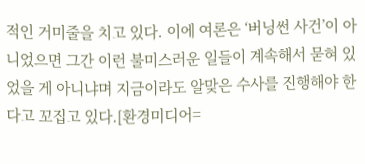적인 거미줄을 치고 있다. 이에 여론은 ‘버닝썬 사건’이 아니었으면 그간 이런 불미스러운 일들이 계속해서 묻혀 있었을 게 아니냐며 지금이라도 알맞은 수사를 진행해야 한다고 꼬집고 있다.[환경미디어=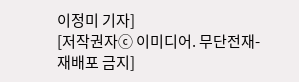이정미 기자]
[저작권자ⓒ 이미디어. 무단전재-재배포 금지]